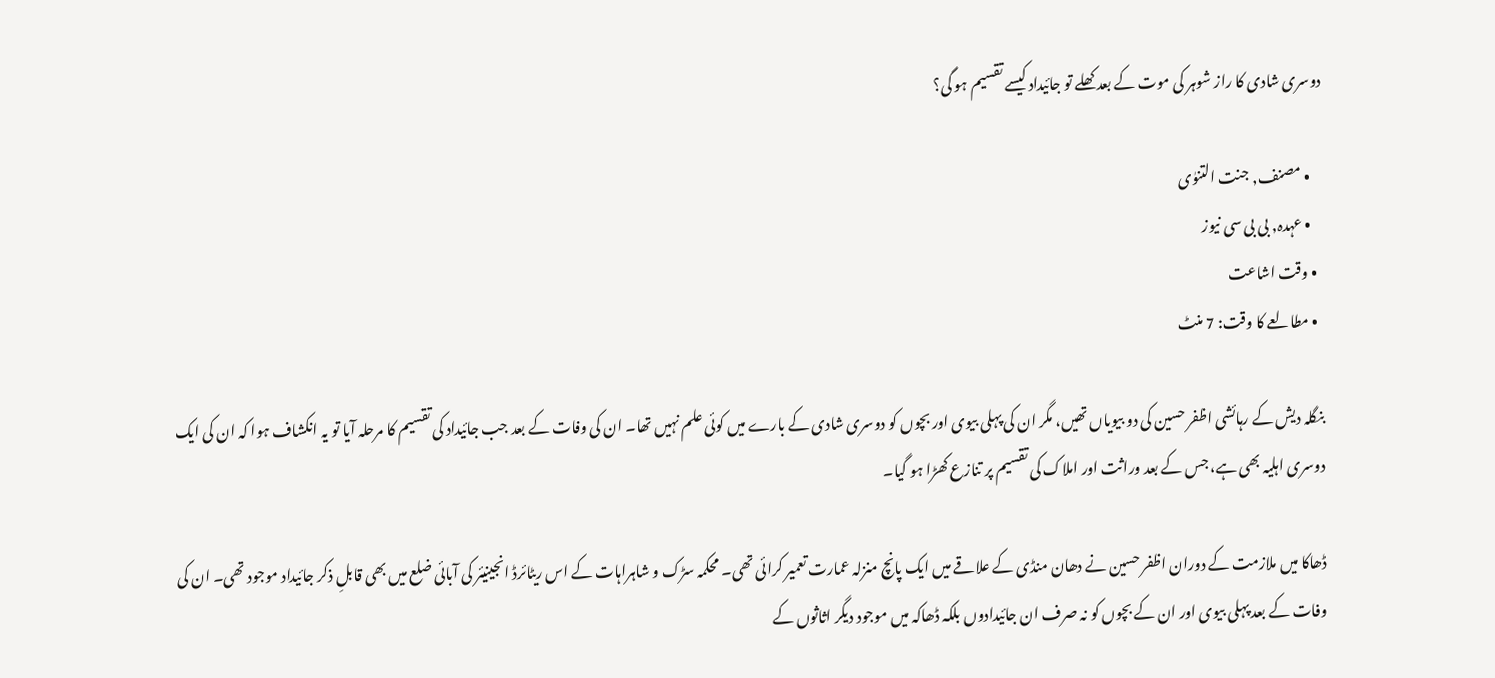دوسری شادی کا راز شوہر کی موت کے بعد کھلے تو جائیداد کیسے تقسیم ہو گی؟

    • مصنف, جنت التنوٰی
    • عہدہ, بی بی سی نیوز
  • وقت اشاعت
  • مطالعے کا وقت: 7 منٹ

بنگلہ دیش کے رہائشی اظفر حسین کی دو بیویاں تھیں، مگر ان کی پہلی بیوی اور بچوں کو دوسری شادی کے بارے میں کوئی علم نہیں تھا۔ ان کی وفات کے بعد جب جائیداد کی تقسیم کا مرحلہ آیا تو یہ انکشاف ہوا کہ ان کی ایک دوسری اہلیہ بھی ہے، جس کے بعد وراثت اور املاک کی تقسیم پر تنازع کھڑا ہو گیا۔

ڈھاکا میں ملازمت کے دوران اظفر حسین نے دھان منڈی کے علاقے میں ایک پانچ منزلہ عمارت تعمیر کرائی تھی۔ محکمہ سڑک و شاہراہات کے اس ریٹائرڈ انجینیئر کی آبائی ضلع میں بھی قابلِ ذکر جائیداد موجود تھی۔ ان کی وفات کے بعد پہلی بیوی اور ان کے بچوں کو نہ صرف ان جائیدادوں بلکہ ڈھاکہ میں موجود دیگر اثاثوں کے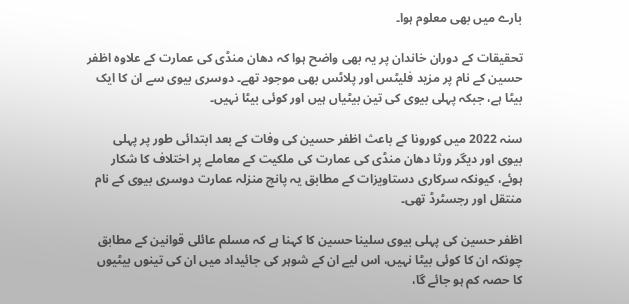بارے میں بھی معلوم ہوا۔

تحقیقات کے دوران خاندان پر یہ بھی واضح ہوا کہ دھان منڈی کی عمارت کے علاوہ اظفر حسین کے نام پر مزید فلیٹس اور پلاٹس بھی موجود تھے۔ دوسری بیوی سے ان کا ایک بیٹا ہے، جبکہ پہلی بیوی کی تین بیٹیاں ہیں اور کوئی بیٹا نہیں۔

سنہ 2022 میں کورونا کے باعث اظفر حسین کی وفات کے بعد ابتدائی طور پر پہلی بیوی اور دیگر ورثا دھان منڈی کی عمارت کی ملکیت کے معاملے پر اختلاف کا شکار ہوئے، کیونکہ سرکاری دستاویزات کے مطابق یہ پانچ منزلہ عمارت دوسری بیوی کے نام منتقل اور رجسٹرڈ تھی۔

اظفر حسین کی پہلی بیوی سلینا حسین کا کہنا ہے کہ مسلم عائلی قوانین کے مطابق چونکہ ان کا کوئی بیٹا نہیں، اس لیے ان کے شوہر کی جائیداد میں ان کی تینوں بیٹیوں کا حصہ کم ہو جائے گا،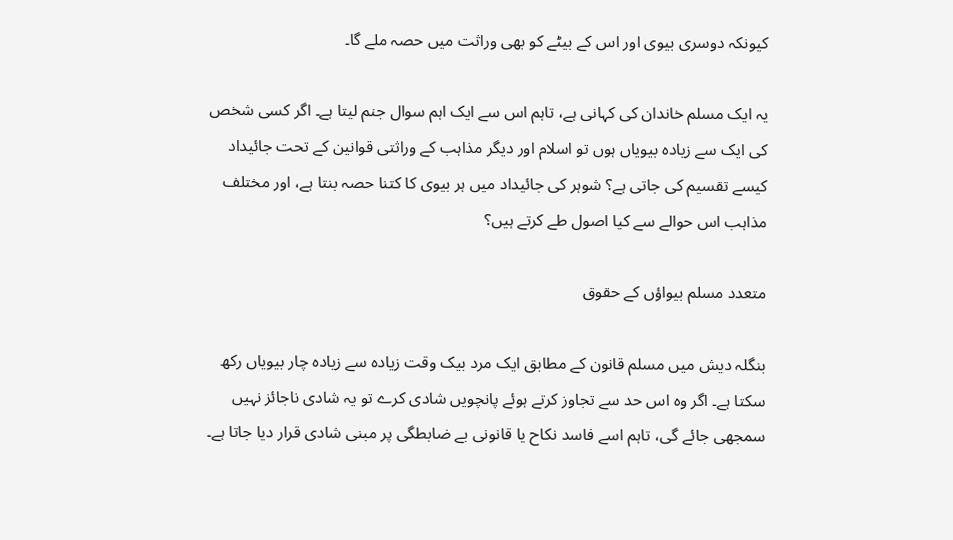کیونکہ دوسری بیوی اور اس کے بیٹے کو بھی وراثت میں حصہ ملے گا۔

یہ ایک مسلم خاندان کی کہانی ہے، تاہم اس سے ایک اہم سوال جنم لیتا ہے۔ اگر کسی شخص کی ایک سے زیادہ بیویاں ہوں تو اسلام اور دیگر مذاہب کے وراثتی قوانین کے تحت جائیداد کیسے تقسیم کی جاتی ہے؟ شوہر کی جائیداد میں ہر بیوی کا کتنا حصہ بنتا ہے، اور مختلف مذاہب اس حوالے سے کیا اصول طے کرتے ہیں؟

متعدد مسلم بیواؤں کے حقوق

بنگلہ دیش میں مسلم قانون کے مطابق ایک مرد بیک وقت زیادہ سے زیادہ چار بیویاں رکھ سکتا ہے۔ اگر وہ اس حد سے تجاوز کرتے ہوئے پانچویں شادی کرے تو یہ شادی ناجائز نہیں سمجھی جائے گی، تاہم اسے فاسد نکاح یا قانونی بے ضابطگی پر مبنی شادی قرار دیا جاتا ہے۔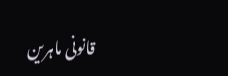قانونی ماہرین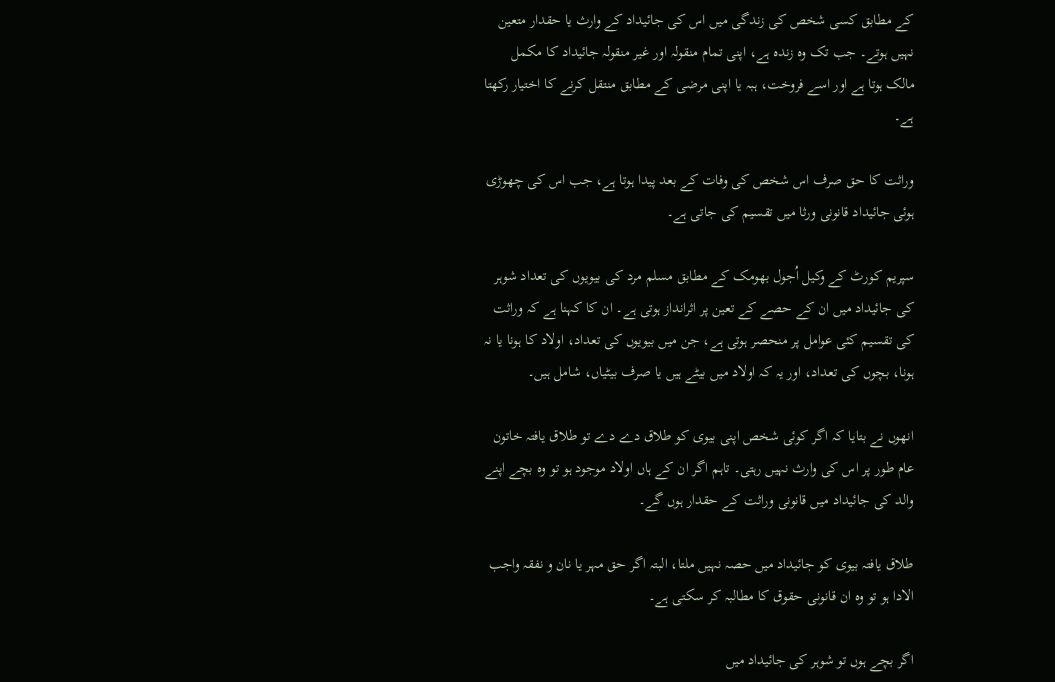کے مطابق کسی شخص کی زندگی میں اس کی جائیداد کے وارث یا حقدار متعین نہیں ہوتے۔ جب تک وہ زندہ ہے، اپنی تمام منقولہ اور غیر منقولہ جائیداد کا مکمل مالک ہوتا ہے اور اسے فروخت، ہبہ یا اپنی مرضی کے مطابق منتقل کرنے کا اختیار رکھتا ہے۔

وراثت کا حق صرف اس شخص کی وفات کے بعد پیدا ہوتا ہے، جب اس کی چھوڑی ہوئی جائیداد قانونی ورثا میں تقسیم کی جاتی ہے۔

سپریم کورٹ کے وکیل اُجول بھومک کے مطابق مسلم مرد کی بیویوں کی تعداد شوہر کی جائیداد میں ان کے حصے کے تعین پر اثرانداز ہوتی ہے۔ ان کا کہنا ہے کہ وراثت کی تقسیم کئی عوامل پر منحصر ہوتی ہے، جن میں بیویوں کی تعداد، اولاد کا ہونا یا نہ ہونا، بچوں کی تعداد، اور یہ کہ اولاد میں بیٹے ہیں یا صرف بیٹیاں، شامل ہیں۔

انھوں نے بتایا کہ اگر کوئی شخص اپنی بیوی کو طلاق دے دے تو طلاق یافتہ خاتون عام طور پر اس کی وارث نہیں رہتی۔ تاہم اگر ان کے ہاں اولاد موجود ہو تو وہ بچے اپنے والد کی جائیداد میں قانونی وراثت کے حقدار ہوں گے۔

طلاق یافتہ بیوی کو جائیداد میں حصہ نہیں ملتا، البتہ اگر حق مہر یا نان و نفقہ واجب الادا ہو تو وہ ان قانونی حقوق کا مطالبہ کر سکتی ہے۔

اگر بچے ہوں تو شوہر کی جائیداد میں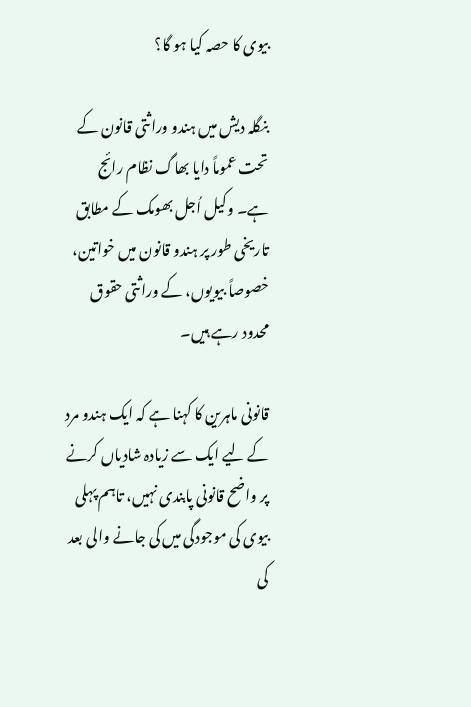بیوی کا حصہ کیا ہو گا؟

بنگلہ دیش میں ہندو وراثتی قانون کے تحت عموماً دایا بھاگ نظام رائج ہے۔ وکیل اُجل بھومک کے مطابق تاریخی طور پر ہندو قانون میں خواتین، خصوصاً بیویوں، کے وراثتی حقوق محدود رہے ہیں۔

قانونی ماہرین کا کہنا ہے کہ ایک ہندو مرد کے لیے ایک سے زیادہ شادیاں کرنے پر واضح قانونی پابندی نہیں، تاہم پہلی بیوی کی موجودگی میں کی جانے والی بعد کی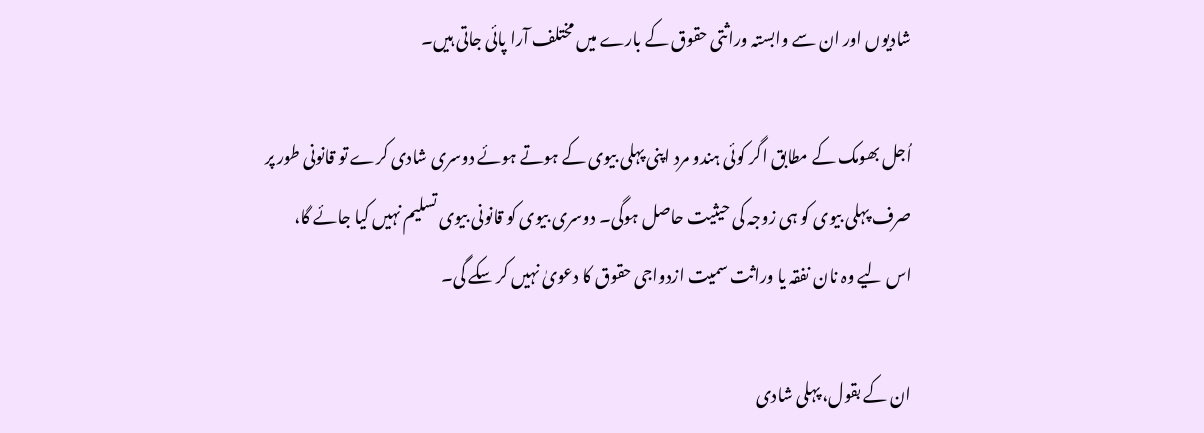شادیوں اور ان سے وابستہ وراثتی حقوق کے بارے میں مختلف آرا پائی جاتی ہیں۔

اُجل بھومک کے مطابق اگر کوئی ہندو مرد اپنی پہلی بیوی کے ہوتے ہوئے دوسری شادی کرے تو قانونی طور پر صرف پہلی بیوی کو ہی زوجہ کی حیثیت حاصل ہوگی۔ دوسری بیوی کو قانونی بیوی تسلیم نہیں کیا جائے گا، اس لیے وہ نان نفقہ یا وراثت سمیت ازدواجی حقوق کا دعویٰ نہیں کر سکے گی۔

ان کے بقول، پہلی شادی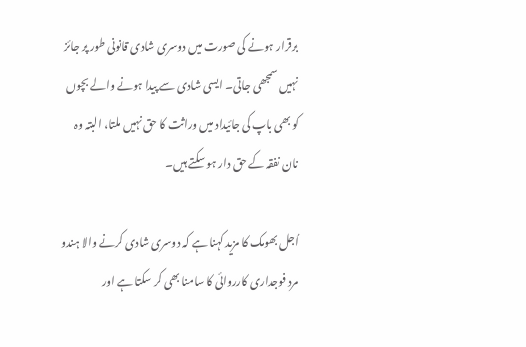برقرار ہونے کی صورت میں دوسری شادی قانونی طور پر جائز نہیں سمجھی جاتی۔ ایسی شادی سے پیدا ہونے والے بچوں کو بھی باپ کی جائیداد میں وراثت کا حق نہیں ملتا، البتہ وہ نان نفقہ کے حق دار ہو سکتے ہیں۔

اُجل بھومک کا مزید کہنا ہے کہ دوسری شادی کرنے والا ہندو مرد فوجداری کارروائی کا سامنا بھی کر سکتا ہے اور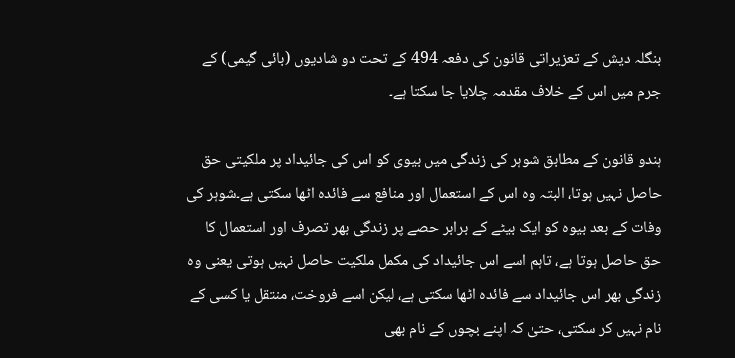بنگلہ دیش کے تعزیراتی قانون کی دفعہ 494 کے تحت دو شادیوں (بائی گیمی) کے جرم میں اس کے خلاف مقدمہ چلایا جا سکتا ہے۔

ہندو قانون کے مطابق شوہر کی زندگی میں بیوی کو اس کی جائیداد پر ملکیتی حق حاصل نہیں ہوتا، البتہ وہ اس کے استعمال اور منافع سے فائدہ اٹھا سکتی ہے۔شوہر کی وفات کے بعد بیوہ کو ایک بیٹے کے برابر حصے پر زندگی بھر تصرف اور استعمال کا حق حاصل ہوتا ہے، تاہم اسے اس جائیداد کی مکمل ملکیت حاصل نہیں ہوتی یعنی وہ زندگی بھر اس جائیداد سے فائدہ اٹھا سکتی ہے، لیکن اسے فروخت، منتقل یا کسی کے نام نہیں کر سکتی، حتیٰ کہ اپنے بچوں کے نام بھی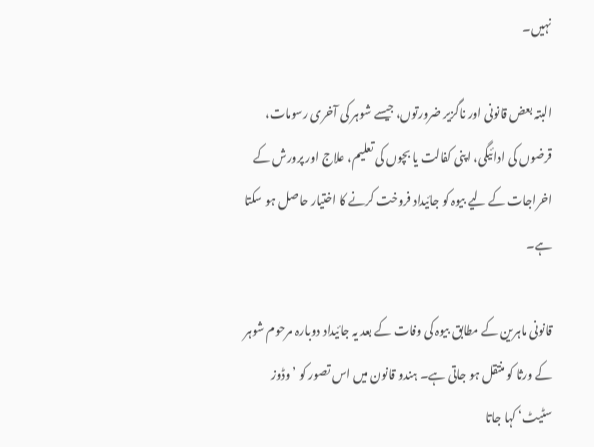نہیں۔

البتہ بعض قانونی اور ناگزیر ضرورتوں، جیسے شوہر کی آخری رسومات، قرضوں کی ادائیگی، اپنی کفالت یا بچوں کی تعلیم، علاج اور پرورش کے اخراجات کے لیے بیوہ کو جائیداد فروخت کرنے کا اختیار حاصل ہو سکتا ہے۔

قانونی ماہرین کے مطابق بیوہ کی وفات کے بعد یہ جائیداد دوبارہ مرحوم شوہر کے ورثا کو منتقل ہو جاتی ہے۔ ہندو قانون میں اس تصور کو ’وڈوز سٹیٹ‘ کہا جاتا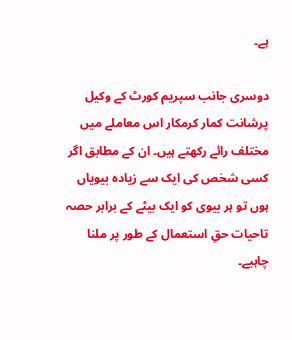ہے۔

دوسری جانب سپریم کورٹ کے وکیل پرشانت کمار کرمکار اس معاملے میں مختلف رائے رکھتے ہیں۔ ان کے مطابق اگر کسی شخص کی ایک سے زیادہ بیویاں ہوں تو ہر بیوی کو ایک بیٹے کے برابر حصہ تاحیات حقِ استعمال کے طور پر ملنا چاہیے۔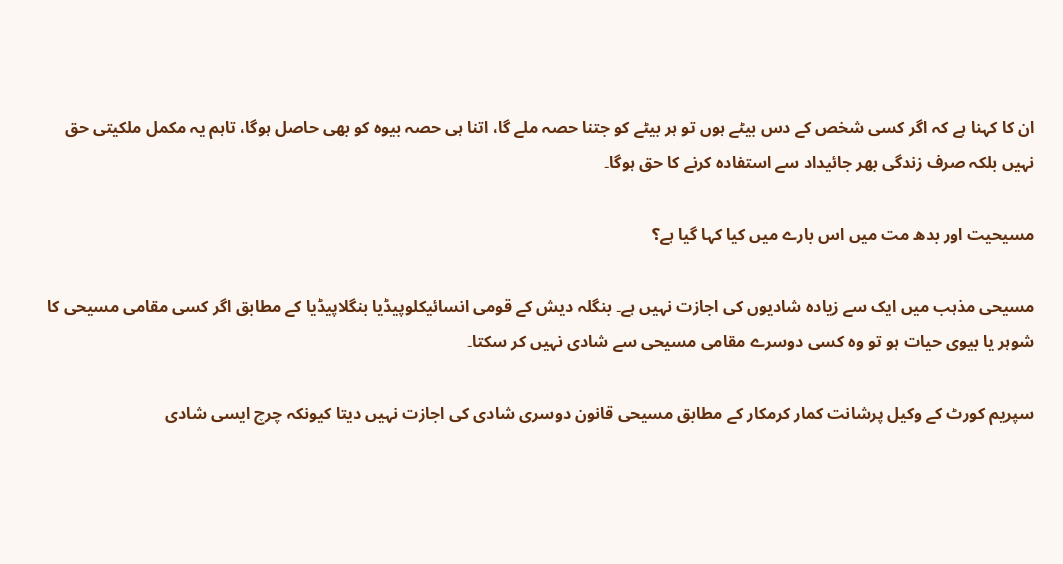ان کا کہنا ہے کہ اگر کسی شخص کے دس بیٹے ہوں تو ہر بیٹے کو جتنا حصہ ملے گا، اتنا ہی حصہ بیوہ کو بھی حاصل ہوگا، تاہم یہ مکمل ملکیتی حق نہیں بلکہ صرف زندگی بھر جائیداد سے استفادہ کرنے کا حق ہوگا۔

مسیحیت اور بدھ مت میں اس بارے میں کیا کہا گیا ہے؟

مسیحی مذہب میں ایک سے زیادہ شادیوں کی اجازت نہیں ہے۔ بنگلہ دیش کے قومی انسائیکلوپیڈیا بنگلاپیڈیا کے مطابق اگر کسی مقامی مسیحی کا شوہر یا بیوی حیات ہو تو وہ کسی دوسرے مقامی مسیحی سے شادی نہیں کر سکتا۔

سپریم کورٹ کے وکیل پرشانت کمار کرمکار کے مطابق مسیحی قانون دوسری شادی کی اجازت نہیں دیتا کیونکہ چرچ ایسی شادی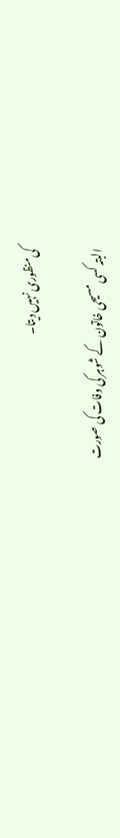کی منظوری نہیں دیتا۔

البتہ کسی مسیحی خاتون کے شوہر کی وفات کی صورت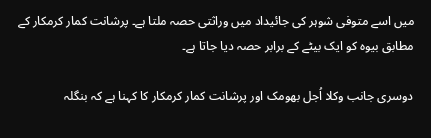میں اسے متوفی شوہر کی جائیداد میں وراثتی حصہ ملتا ہے۔ پرشانت کمار کرمکار کے مطابق بیوہ کو ایک بیٹے کے برابر حصہ دیا جاتا ہے۔

دوسری جانب وکلا اُجل بھومک اور پرشانت کمار کرمکار کا کہنا ہے کہ بنگلہ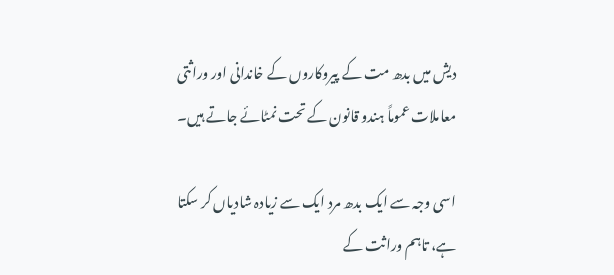دیش میں بدھ مت کے پیروکاروں کے خاندانی اور وراثتی معاملات عموماً ہندو قانون کے تحت نمٹائے جاتے ہیں۔

اسی وجہ سے ایک بدھ مرد ایک سے زیادہ شادیاں کر سکتا ہے، تاہم وراثت کے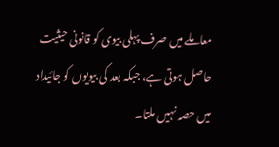معاملے میں صرف پہلی بیوی کو قانونی حیثیت حاصل ہوتی ہے، جبکہ بعد کی بیویوں کو جائیداد میں حصہ نہیں ملتا۔